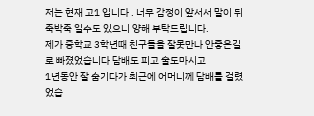저는 현재 고1 입니다 . 너무 감정이 앞서서 말이 뒤죽박죽 일수도 있으니 양해 부탁드립니다.
제가 중학교 3학년때 친구들을 잘못만나 안좋은길로 빠졌었습니다 담배도 피고 술도마시고
1년동안 잘 숨기다가 최근에 어머니께 담배를 걸렸었습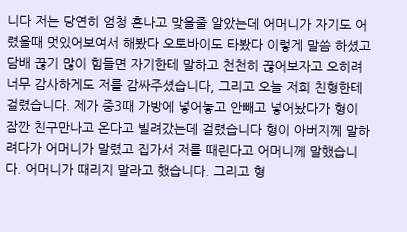니다 저는 당연히 엄청 혼나고 맞을줄 알았는데 어머니가 자기도 어렸을때 멋있어보여서 해봤다 오토바이도 타봤다 이렇게 말씀 하셨고 담배 끊기 많이 힘들면 자기한테 말하고 천천히 끊어보자고 오히려 너무 감사하게도 저를 감싸주셨습니다, 그리고 오늘 저희 친형한테 걸렸습니다. 제가 중3때 가방에 넣어놓고 안빼고 넣어놨다가 형이 잠깐 친구만나고 온다고 빌려갔는데 걸렸습니다 형이 아버지께 말하려다가 어머니가 말렸고 집가서 저를 때린다고 어머니께 말했습니다. 어머니가 때리지 말라고 했습니다. 그리고 형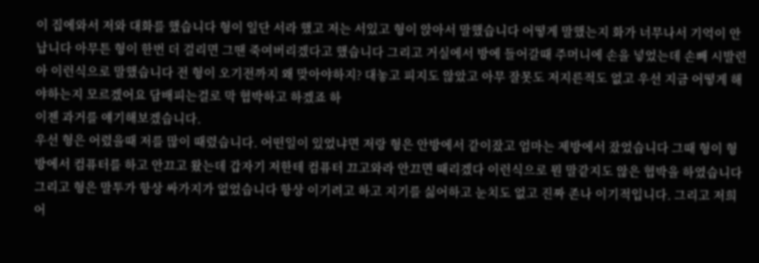이 집에와서 저와 대화를 했습니다 형이 일단 서라 했고 저는 서있고 형이 앉아서 말했습니다 어떻게 말했는지 화가 너무나서 기억이 안납니다 아무튼 형이 한번 더 걸리면 그땐 죽여버리겠다고 했습니다 그리고 거실에서 방에 들어갈때 주머니에 손을 넣었는데 손빼 시발련아 이런식으로 말했습니다 전 형이 오기전까지 왜 맞아야하지? 대놓고 피지도 않았고 아무 잘못도 저지른적도 없고 우선 지금 어떻게 해야하는지 모르겠어요 담배피는걸로 막 협박하고 하겠죠 하
이젠 과거를 얘기해보겠습니다.
우선 형은 어렸을때 저를 많이 때렸습니다. 어떤일이 있었냐면 저랑 형은 안방에서 같이잤고 엄마는 제방에서 잤었습니다 그때 형이 형방에서 컴퓨터를 하고 안끄고 왔는데 갑자기 저한테 컴퓨터 끄고와라 안끄면 때리겠다 이런식으로 뭔 말같지도 않은 협박을 하였습니다 그리고 형은 말투가 항상 싸가지가 없었습니다 항상 이기려고 하고 지기를 싫어하고 눈치도 없고 진짜 존나 이기적입니다. 그리고 저희 어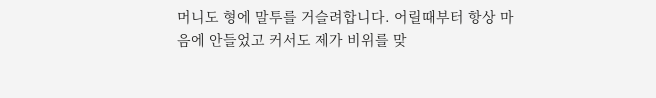머니도 형에 말투를 거슬려합니다. 어릴때부터 항상 마음에 안들었고 커서도 제가 비위를 맞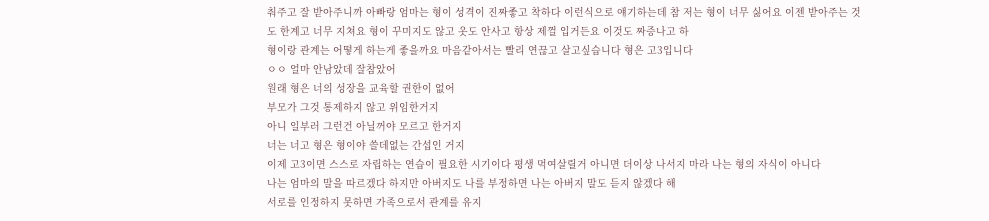춰주고 잘 받아주니까 아빠랑 엄마는 형이 성격이 진짜좋고 착하다 이런식으로 얘기하는데 참 저는 형이 너무 싫어요 이젠 받아주는 것도 한계고 너무 지쳐요 형이 꾸미지도 않고 옷도 안사고 항상 제껄 입거든요 이것도 짜증나고 하
형이랑 관계는 어떻게 하는게 좋을까요 마음같아서는 빨리 연끊고 살고싶습니다 형은 고3입니다
ㅇㅇ 얼마 안남았데 잘참았어
원래 형은 너의 성장을 교육할 권한이 없어
부모가 그것 통제하지 않고 위임한거지
아니 일부러 그런건 아닐꺼야 모르고 한거지
너는 너고 형은 형이야 쓸데없는 간섭인 거지
이제 고3이면 스스로 자립하는 연습이 필요한 시기이다 평생 먹여살릴거 아니면 더이상 나서지 마라 나는 형의 자식이 아니다
나는 엄마의 말을 따르겠다 하지만 아버지도 나를 부정하면 나는 아버지 말도 듣지 않겠다 해
서로를 인정하지 못하면 가족으로서 관계를 유지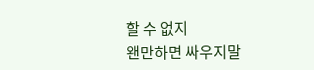할 수 없지
왠만하면 싸우지말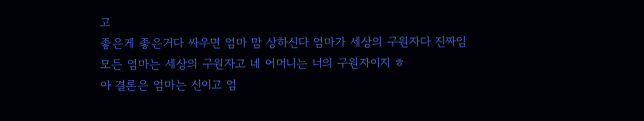고
좋은게 좋은거다 싸우면 엄마 맘 상하신다 엄마가 세상의 구원자다 진짜임
모든 엄마는 세상의 구원자고 네 어머니는 너의 구원자이지 ㅎ
아 결론은 엄마는 신이고 엄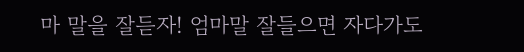마 말을 잘듣자! 엄마말 잘들으면 자다가도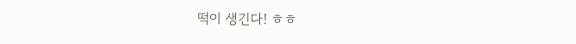떡이 생긴다! ㅎㅎ